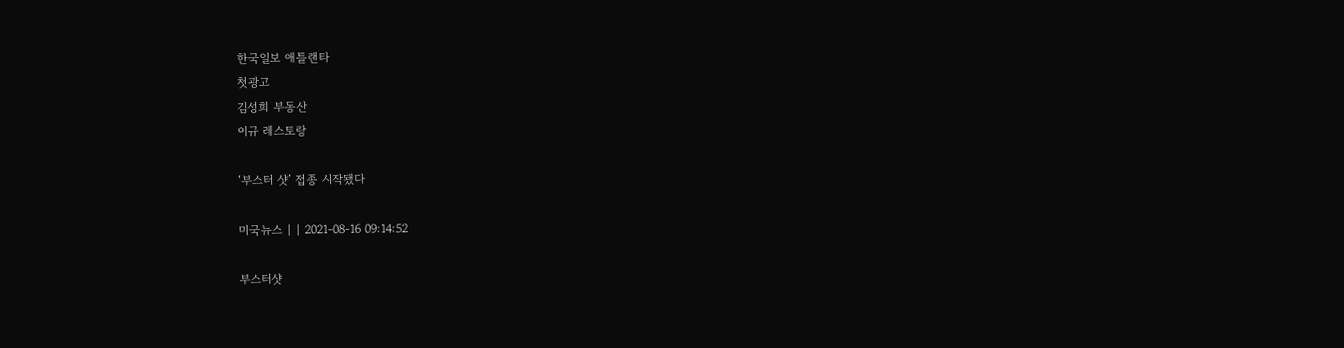한국일보 애틀랜타
첫광고
김성희 부동산
이규 레스토랑

‘부스터 샷’ 접종 시작됐다

미국뉴스 | | 2021-08-16 09:14:52

부스터샷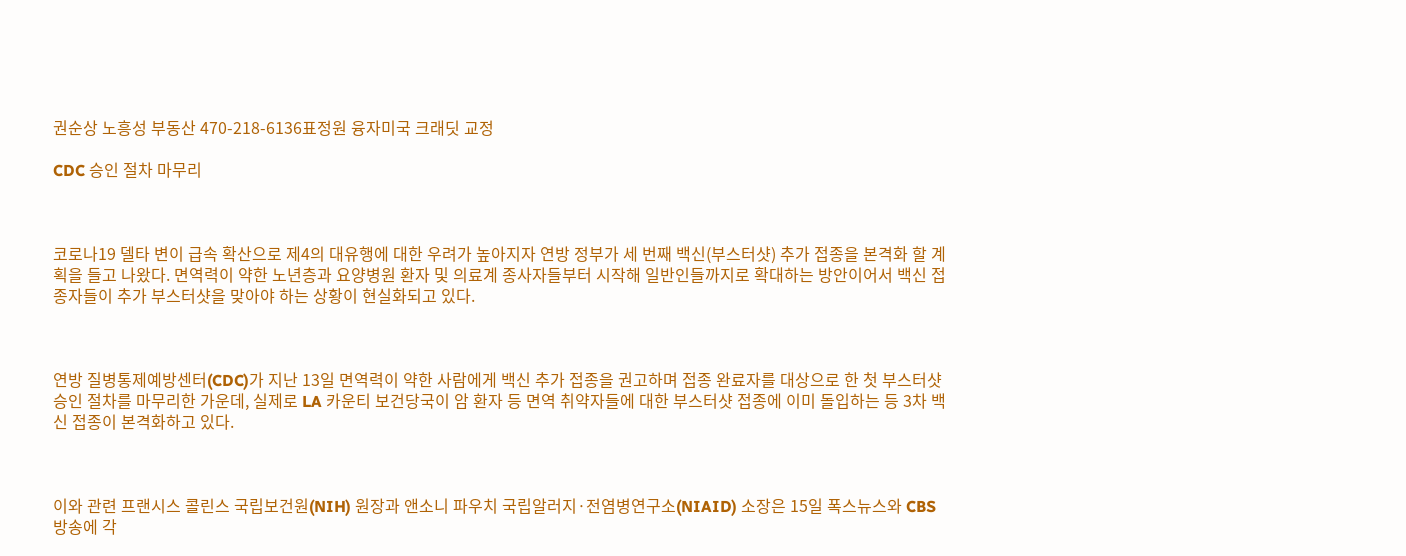권순상 노흥성 부동산 470-218-6136표정원 융자미국 크래딧 교정

CDC 승인 절차 마무리



코로나19 델타 변이 급속 확산으로 제4의 대유행에 대한 우려가 높아지자 연방 정부가 세 번째 백신(부스터샷) 추가 접종을 본격화 할 계획을 들고 나왔다. 면역력이 약한 노년층과 요양병원 환자 및 의료계 종사자들부터 시작해 일반인들까지로 확대하는 방안이어서 백신 접종자들이 추가 부스터샷을 맞아야 하는 상황이 현실화되고 있다.



연방 질병통제예방센터(CDC)가 지난 13일 면역력이 약한 사람에게 백신 추가 접종을 권고하며 접종 완료자를 대상으로 한 첫 부스터샷 승인 절차를 마무리한 가운데, 실제로 LA 카운티 보건당국이 암 환자 등 면역 취약자들에 대한 부스터샷 접종에 이미 돌입하는 등 3차 백신 접종이 본격화하고 있다.



이와 관련 프랜시스 콜린스 국립보건원(NIH) 원장과 앤소니 파우치 국립알러지·전염병연구소(NIAID) 소장은 15일 폭스뉴스와 CBS 방송에 각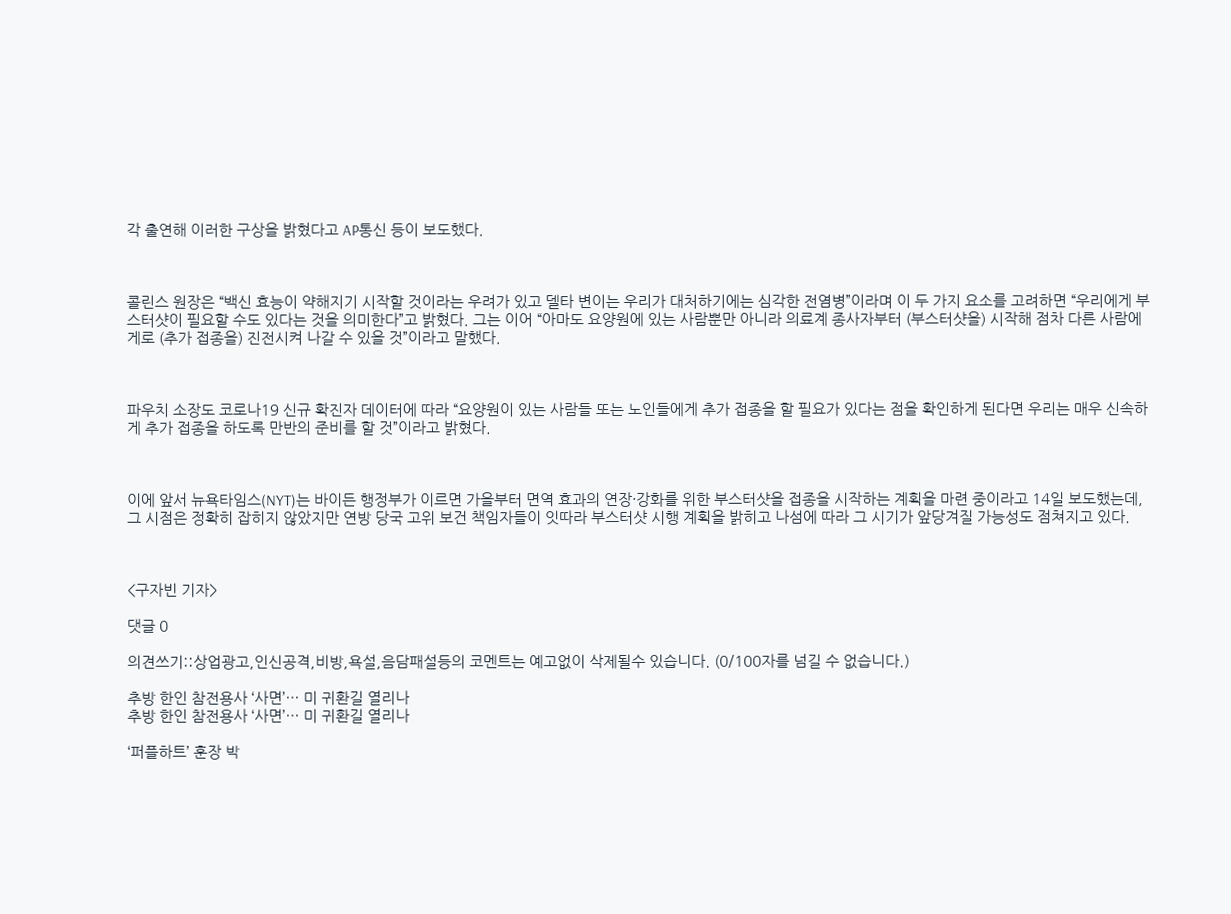각 출연해 이러한 구상을 밝혔다고 AP통신 등이 보도했다.



콜린스 원장은 “백신 효능이 약해지기 시작할 것이라는 우려가 있고 델타 변이는 우리가 대처하기에는 심각한 전염병”이라며 이 두 가지 요소를 고려하면 “우리에게 부스터샷이 필요할 수도 있다는 것을 의미한다”고 밝혔다. 그는 이어 “아마도 요양원에 있는 사람뿐만 아니라 의료계 종사자부터 (부스터샷을) 시작해 점차 다른 사람에게로 (추가 접종을) 진전시켜 나갈 수 있을 것”이라고 말했다.



파우치 소장도 코로나19 신규 확진자 데이터에 따라 “요양원이 있는 사람들 또는 노인들에게 추가 접종을 할 필요가 있다는 점을 확인하게 된다면 우리는 매우 신속하게 추가 접종을 하도록 만반의 준비를 할 것”이라고 밝혔다.



이에 앞서 뉴욕타임스(NYT)는 바이든 행정부가 이르면 가을부터 면역 효과의 연장·강화를 위한 부스터샷을 접종을 시작하는 계획을 마련 중이라고 14일 보도했는데, 그 시점은 정확히 잡히지 않았지만 연방 당국 고위 보건 책임자들이 잇따라 부스터샷 시행 계획을 밝히고 나섬에 따라 그 시기가 앞당겨질 가능성도 점쳐지고 있다.



<구자빈 기자>

댓글 0

의견쓰기::상업광고,인신공격,비방,욕설,음담패설등의 코멘트는 예고없이 삭제될수 있습니다. (0/100자를 넘길 수 없습니다.)

추방 한인 참전용사 ‘사면’… 미 귀환길 열리나
추방 한인 참전용사 ‘사면’… 미 귀환길 열리나

‘퍼플하트’ 훈장 박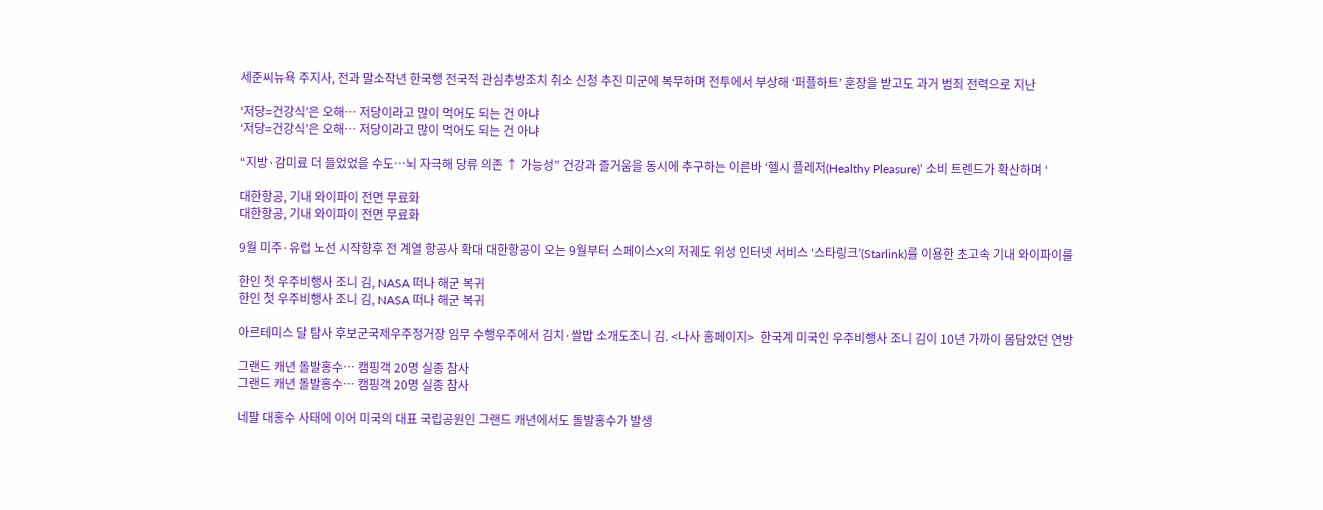세준씨뉴욕 주지사, 전과 말소작년 한국행 전국적 관심추방조치 취소 신청 추진 미군에 복무하며 전투에서 부상해 ‘퍼플하트’ 훈장을 받고도 과거 범죄 전력으로 지난

‘저당=건강식’은 오해… 저당이라고 많이 먹어도 되는 건 아냐
‘저당=건강식’은 오해… 저당이라고 많이 먹어도 되는 건 아냐

“지방·감미료 더 들었었을 수도…뇌 자극해 당류 의존 ↑ 가능성” 건강과 즐거움을 동시에 추구하는 이른바 ‘헬시 플레저(Healthy Pleasure)’ 소비 트렌드가 확산하며 ‘

대한항공, 기내 와이파이 전면 무료화
대한항공, 기내 와이파이 전면 무료화

9월 미주·유럽 노선 시작향후 전 계열 항공사 확대 대한항공이 오는 9월부터 스페이스X의 저궤도 위성 인터넷 서비스 ‘스타링크’(Starlink)를 이용한 초고속 기내 와이파이를

한인 첫 우주비행사 조니 김, NASA 떠나 해군 복귀
한인 첫 우주비행사 조니 김, NASA 떠나 해군 복귀

아르테미스 달 탐사 후보군국제우주정거장 임무 수행우주에서 김치·쌀밥 소개도조니 김. <나사 홈페이지>  한국계 미국인 우주비행사 조니 김이 10년 가까이 몸담았던 연방

그랜드 캐년 돌발홍수… 캠핑객 20명 실종 참사
그랜드 캐년 돌발홍수… 캠핑객 20명 실종 참사

네팔 대홍수 사태에 이어 미국의 대표 국립공원인 그랜드 캐년에서도 돌발홍수가 발생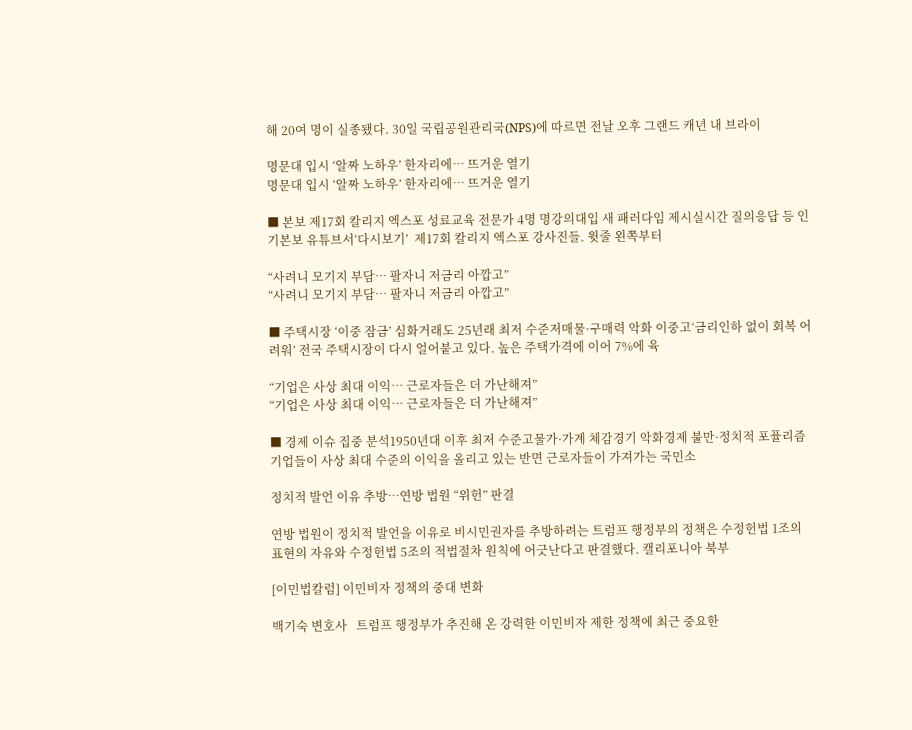해 20여 명이 실종됐다. 30일 국립공원관리국(NPS)에 따르면 전날 오후 그랜드 캐년 내 브라이

명문대 입시 ‘알짜 노하우’ 한자리에… 뜨거운 열기
명문대 입시 ‘알짜 노하우’ 한자리에… 뜨거운 열기

■ 본보 제17회 칼리지 엑스포 성료교육 전문가 4명 명강의대입 새 패러다임 제시실시간 질의응답 등 인기본보 유튜브서‘다시보기’  제17회 칼리지 엑스포 강사진들. 윗줄 왼쪽부터

“사려니 모기지 부담… 팔자니 저금리 아깝고”
“사려니 모기지 부담… 팔자니 저금리 아깝고”

■ 주택시장 ‘이중 잠금’ 심화거래도 25년래 최저 수준저매물·구매력 악화 이중고‘금리인하 없이 회복 어려워’ 전국 주택시장이 다시 얼어붙고 있다. 높은 주택가격에 이어 7%에 육

“기업은 사상 최대 이익… 근로자들은 더 가난해져”
“기업은 사상 최대 이익… 근로자들은 더 가난해져”

■ 경제 이슈 집중 분석1950년대 이후 최저 수준고물가·가계 체감경기 악화경제 불만·정치적 포퓰리즘 기업들이 사상 최대 수준의 이익을 올리고 있는 반면 근로자들이 가져가는 국민소

정치적 발언 이유 추방…연방 법원 “위헌” 판결

연방 법원이 정치적 발언을 이유로 비시민권자를 추방하려는 트럼프 행정부의 정책은 수정헌법 1조의 표현의 자유와 수정헌법 5조의 적법절차 원칙에 어긋난다고 판결했다. 캘리포니아 북부

[이민법칼럼] 이민비자 정책의 중대 변화

백기숙 변호사   트럼프 행정부가 추진해 온 강력한 이민비자 제한 정책에 최근 중요한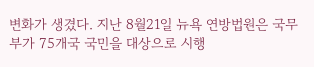변화가 생겼다. 지난 8월21일 뉴욕 연방법원은 국무부가 75개국 국민을 대상으로 시행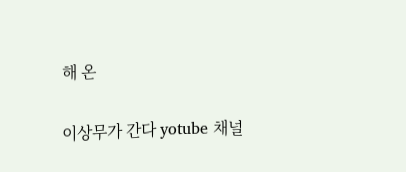해 온

이상무가 간다 yotube 채널